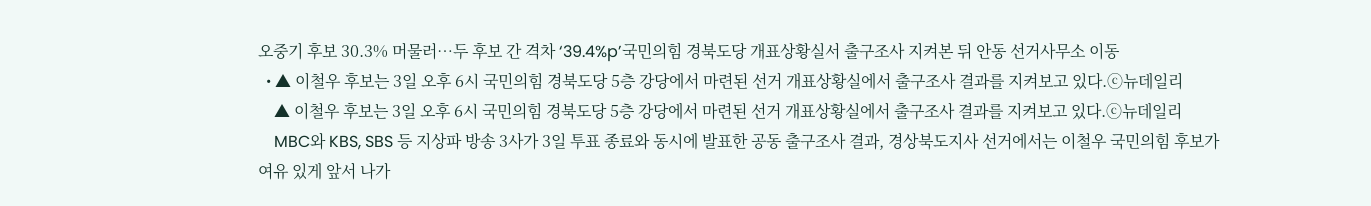오중기 후보 30.3% 머물러…두 후보 간 격차 ‘39.4%p’국민의힘 경북도당 개표상황실서 출구조사 지켜본 뒤 안동 선거사무소 이동
  • ▲ 이철우 후보는 3일 오후 6시 국민의힘 경북도당 5층 강당에서 마련된 선거 개표상황실에서 출구조사 결과를 지켜보고 있다.ⓒ뉴데일리
    ▲ 이철우 후보는 3일 오후 6시 국민의힘 경북도당 5층 강당에서 마련된 선거 개표상황실에서 출구조사 결과를 지켜보고 있다.ⓒ뉴데일리
    MBC와 KBS, SBS 등 지상파 방송 3사가 3일 투표 종료와 동시에 발표한 공동 출구조사 결과, 경상북도지사 선거에서는 이철우 국민의힘 후보가 여유 있게 앞서 나가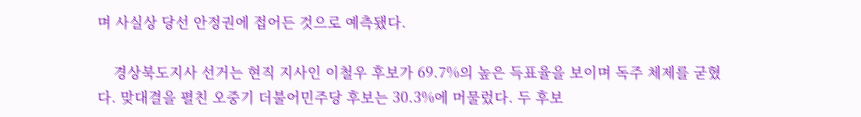며 사실상 당선 안정권에 접어든 것으로 예측됐다.

    경상북도지사 선거는 현직 지사인 이철우 후보가 69.7%의 높은 득표율을 보이며 독주 체제를 굳혔다. 맞대결을 펼친 오중기 더불어민주당 후보는 30.3%에 머물렀다. 두 후보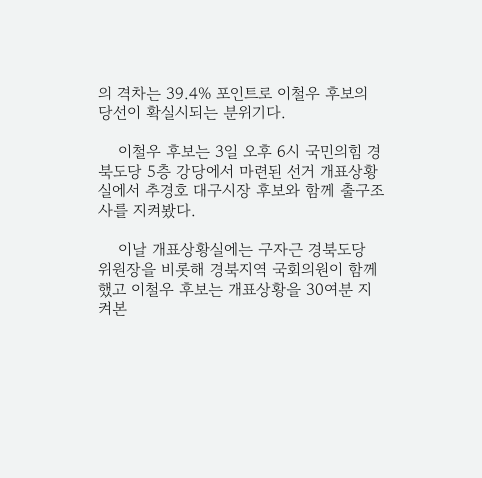의 격차는 39.4% 포인트로 이철우 후보의 당선이 확실시되는 분위기다.

    이철우 후보는 3일 오후 6시 국민의힘 경북도당 5층 강당에서 마련된 선거 개표상황실에서 추경호 대구시장 후보와 함께 출구조사를 지켜봤다.

    이날 개표상황실에는 구자근 경북도당 위원장을 비롯해 경북지역 국회의원이 함께 했고 이철우 후보는 개표상황을 30여분 지켜본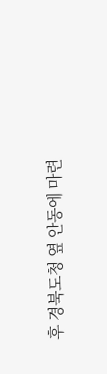후 경북도청 옆 안동에 마련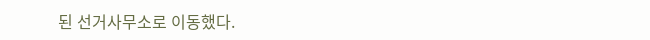된 선거사무소로 이동했다.